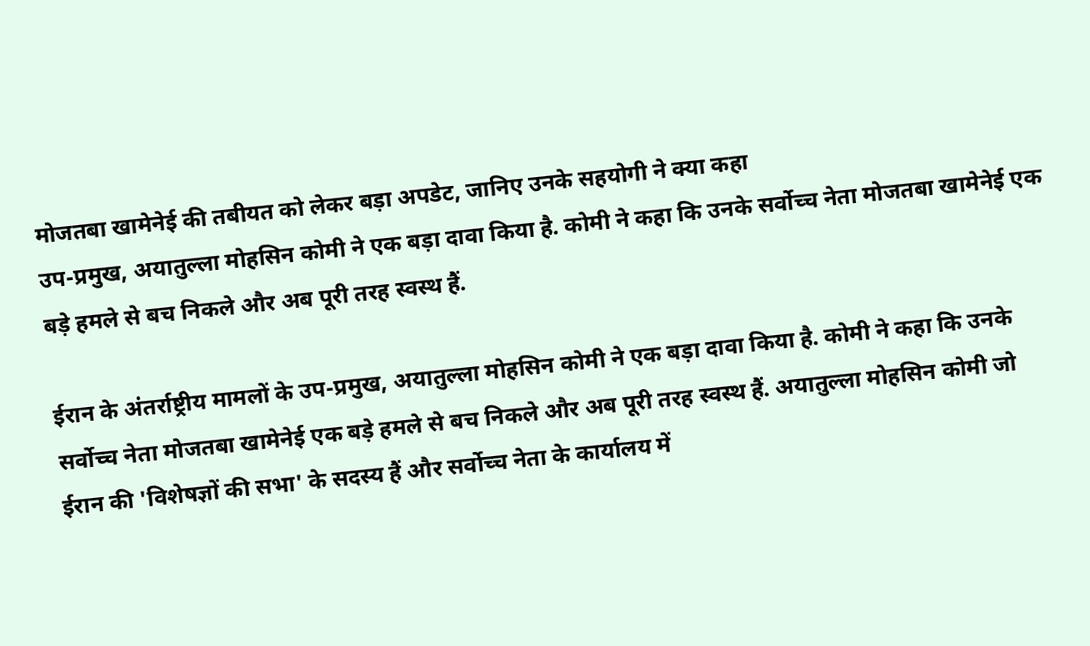मोजतबा खामेनेई की तबीयत को लेकर बड़ा अपडेट, जानिए उनके सहयोगी ने क्या कहा
उप-प्रमुख, अयातुल्ला मोहसिन कोमी ने एक बड़ा दावा किया है. कोमी ने कहा कि उनके सर्वोच्च नेता मोजतबा खामेनेई एक बड़े हमले से बच निकले और अब पूरी तरह स्वस्थ हैं.

ईरान के अंतर्राष्ट्रीय मामलों के उप-प्रमुख, अयातुल्ला मोहसिन कोमी ने एक बड़ा दावा किया है. कोमी ने कहा कि उनके सर्वोच्च नेता मोजतबा खामेनेई एक बड़े हमले से बच निकले और अब पूरी तरह स्वस्थ हैं. अयातुल्ला मोहसिन कोमी जो ईरान की 'विशेषज्ञों की सभा' के सदस्य हैं और सर्वोच्च नेता के कार्यालय में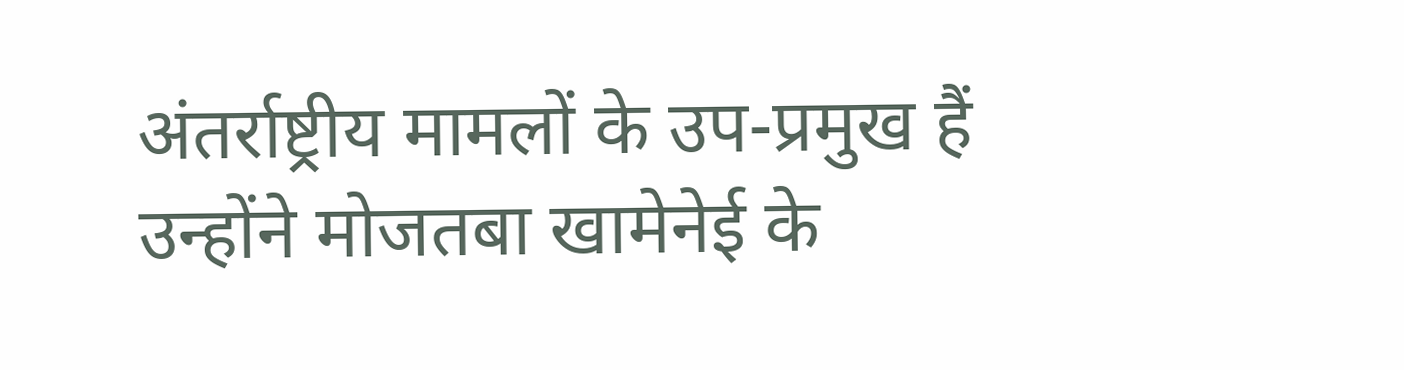अंतर्राष्ट्रीय मामलों के उप-प्रमुख हैं उन्होंने मोजतबा खामेनेई के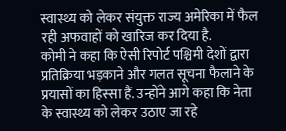स्वास्थ्य को लेकर संयुक्त राज्य अमेरिका में फैल रही अफवाहों को खारिज कर दिया है.
कोमी ने कहा कि ऐसी रिपोर्ट पश्चिमी देशों द्वारा प्रतिक्रिया भड़काने और गलत सूचना फैलाने के प्रयासों का हिस्सा हैं. उन्होंने आगे कहा कि नेता के स्वास्थ्य को लेकर उठाए जा रहे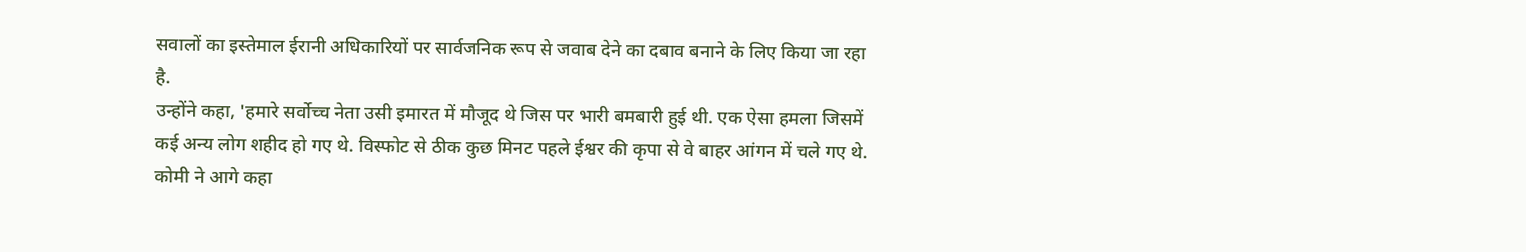सवालों का इस्तेमाल ईरानी अधिकारियों पर सार्वजनिक रूप से जवाब देने का दबाव बनाने के लिए किया जा रहा है.
उन्होंने कहा, 'हमारे सर्वोच्च नेता उसी इमारत में मौजूद थे जिस पर भारी बमबारी हुई थी. एक ऐसा हमला जिसमें कई अन्य लोग शहीद हो गए थे. विस्फोट से ठीक कुछ मिनट पहले ईश्वर की कृपा से वे बाहर आंगन में चले गए थे. कोमी ने आगे कहा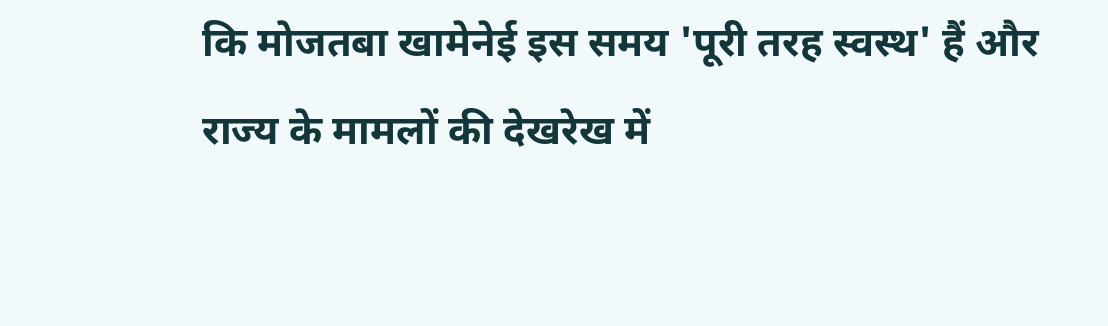कि मोजतबा खामेनेई इस समय 'पूरी तरह स्वस्थ' हैं और राज्य के मामलों की देखरेख में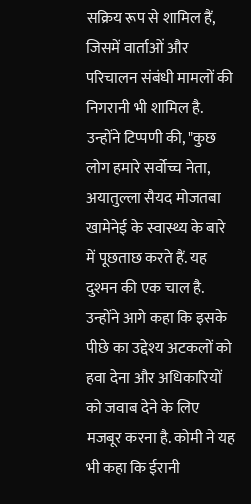सक्रिय रूप से शामिल हैं, जिसमें वार्ताओं और परिचालन संबंधी मामलों की निगरानी भी शामिल है.
उन्होंने टिप्पणी की, "कुछ लोग हमारे सर्वोच्च नेता, अयातुल्ला सैयद मोजतबा खामेनेई के स्वास्थ्य के बारे में पूछताछ करते हैं. यह दुश्मन की एक चाल है. उन्होंने आगे कहा कि इसके पीछे का उद्देश्य अटकलों को हवा देना और अधिकारियों को जवाब देने के लिए मजबूर करना है. कोमी ने यह भी कहा कि ईरानी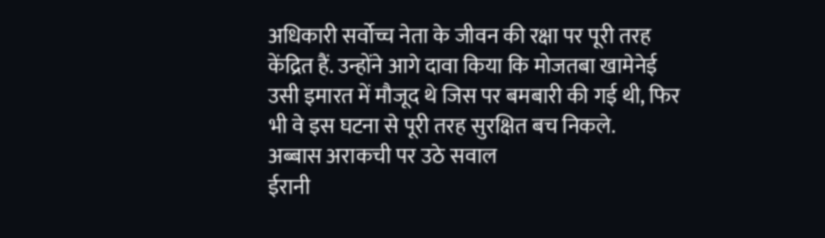अधिकारी सर्वोच्च नेता के जीवन की रक्षा पर पूरी तरह केंद्रित हैं. उन्होंने आगे दावा किया कि मोजतबा खामेनेई उसी इमारत में मौजूद थे जिस पर बमबारी की गई थी, फिर भी वे इस घटना से पूरी तरह सुरक्षित बच निकले.
अब्बास अराकची पर उठे सवाल
ईरानी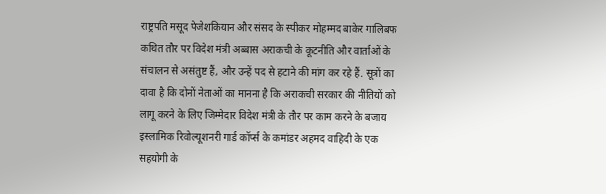राष्ट्रपति मसूद पेजेशकियान और संसद के स्पीकर मोहम्मद बाकेर गालिबफ कथित तौर पर विदेश मंत्री अब्बास अराकची के कूटनीति और वार्ताओं के संचालन से असंतुष्ट हैं, और उन्हें पद से हटाने की मांग कर रहे हैं. सूत्रों का दावा है कि दोनों नेताओं का मानना है कि अराकची सरकार की नीतियों को लागू करने के लिए जिम्मेदार विदेश मंत्री के तौर पर काम करने के बजाय इस्लामिक रिवोल्यूशनरी गार्ड कॉर्प्स के कमांडर अहमद वाहिदी के एक सहयोगी के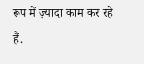रूप में ज़्यादा काम कर रहे हैं.